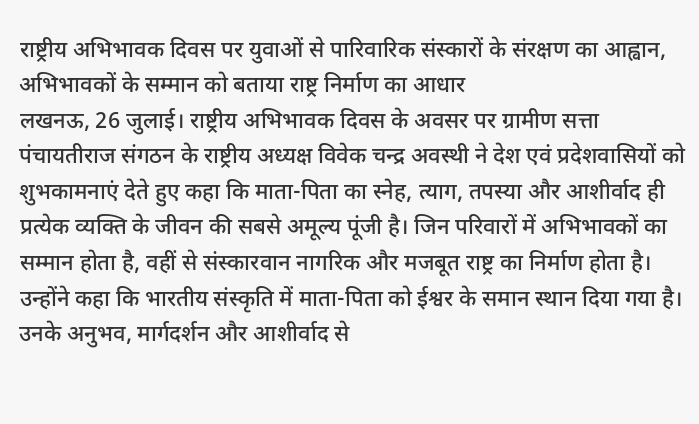राष्ट्रीय अभिभावक दिवस पर युवाओं से पारिवारिक संस्कारों के संरक्षण का आह्वान, अभिभावकों के सम्मान को बताया राष्ट्र निर्माण का आधार
लखनऊ, 26 जुलाई। राष्ट्रीय अभिभावक दिवस के अवसर पर ग्रामीण सत्ता पंचायतीराज संगठन के राष्ट्रीय अध्यक्ष विवेक चन्द्र अवस्थी ने देश एवं प्रदेशवासियों को शुभकामनाएं देते हुए कहा कि माता-पिता का स्नेह, त्याग, तपस्या और आशीर्वाद ही प्रत्येक व्यक्ति के जीवन की सबसे अमूल्य पूंजी है। जिन परिवारों में अभिभावकों का सम्मान होता है, वहीं से संस्कारवान नागरिक और मजबूत राष्ट्र का निर्माण होता है।
उन्होंने कहा कि भारतीय संस्कृति में माता-पिता को ईश्वर के समान स्थान दिया गया है। उनके अनुभव, मार्गदर्शन और आशीर्वाद से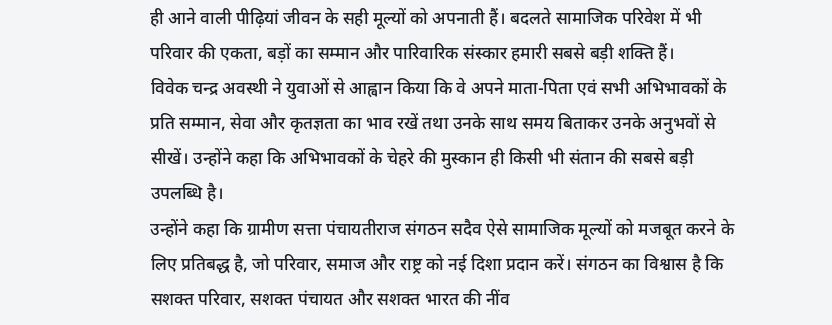ही आने वाली पीढ़ियां जीवन के सही मूल्यों को अपनाती हैं। बदलते सामाजिक परिवेश में भी परिवार की एकता, बड़ों का सम्मान और पारिवारिक संस्कार हमारी सबसे बड़ी शक्ति हैं।
विवेक चन्द्र अवस्थी ने युवाओं से आह्वान किया कि वे अपने माता-पिता एवं सभी अभिभावकों के प्रति सम्मान, सेवा और कृतज्ञता का भाव रखें तथा उनके साथ समय बिताकर उनके अनुभवों से सीखें। उन्होंने कहा कि अभिभावकों के चेहरे की मुस्कान ही किसी भी संतान की सबसे बड़ी उपलब्धि है।
उन्होंने कहा कि ग्रामीण सत्ता पंचायतीराज संगठन सदैव ऐसे सामाजिक मूल्यों को मजबूत करने के लिए प्रतिबद्ध है, जो परिवार, समाज और राष्ट्र को नई दिशा प्रदान करें। संगठन का विश्वास है कि सशक्त परिवार, सशक्त पंचायत और सशक्त भारत की नींव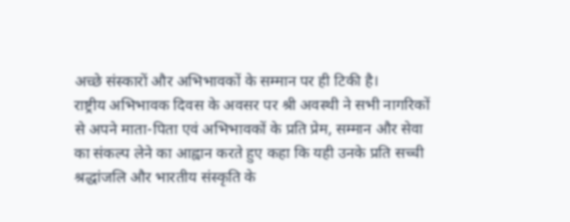अच्छे संस्कारों और अभिभावकों के सम्मान पर ही टिकी है।
राष्ट्रीय अभिभावक दिवस के अवसर पर श्री अवस्थी ने सभी नागरिकों से अपने माता-पिता एवं अभिभावकों के प्रति प्रेम, सम्मान और सेवा का संकल्प लेने का आह्वान करते हुए कहा कि यही उनके प्रति सच्ची श्रद्धांजलि और भारतीय संस्कृति के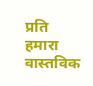प्रति हमारा वास्तविक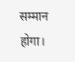सम्मान होगा।